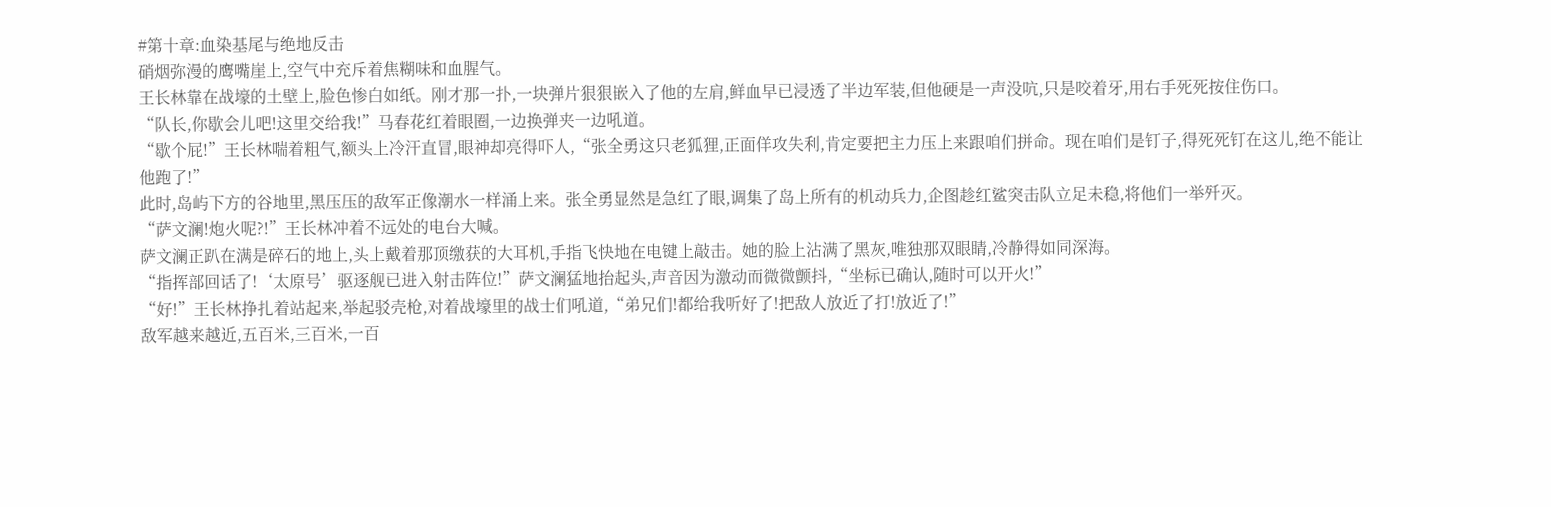#第十章:血染基尾与绝地反击
硝烟弥漫的鹰嘴崖上,空气中充斥着焦糊味和血腥气。
王长林靠在战壕的土壁上,脸色惨白如纸。刚才那一扑,一块弹片狠狠嵌入了他的左肩,鲜血早已浸透了半边军装,但他硬是一声没吭,只是咬着牙,用右手死死按住伤口。
“队长,你歇会儿吧!这里交给我!”马春花红着眼圈,一边换弹夹一边吼道。
“歇个屁!”王长林喘着粗气,额头上冷汗直冒,眼神却亮得吓人,“张全勇这只老狐狸,正面佯攻失利,肯定要把主力压上来跟咱们拼命。现在咱们是钉子,得死死钉在这儿,绝不能让他跑了!”
此时,岛屿下方的谷地里,黑压压的敌军正像潮水一样涌上来。张全勇显然是急红了眼,调集了岛上所有的机动兵力,企图趁红鲨突击队立足未稳,将他们一举歼灭。
“萨文澜!炮火呢?!”王长林冲着不远处的电台大喊。
萨文澜正趴在满是碎石的地上,头上戴着那顶缴获的大耳机,手指飞快地在电键上敲击。她的脸上沾满了黑灰,唯独那双眼睛,冷静得如同深海。
“指挥部回话了!‘太原号’驱逐舰已进入射击阵位!”萨文澜猛地抬起头,声音因为激动而微微颤抖,“坐标已确认,随时可以开火!”
“好!”王长林挣扎着站起来,举起驳壳枪,对着战壕里的战士们吼道,“弟兄们!都给我听好了!把敌人放近了打!放近了!”
敌军越来越近,五百米,三百米,一百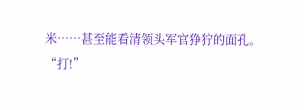米……甚至能看清领头军官狰狞的面孔。
“打!”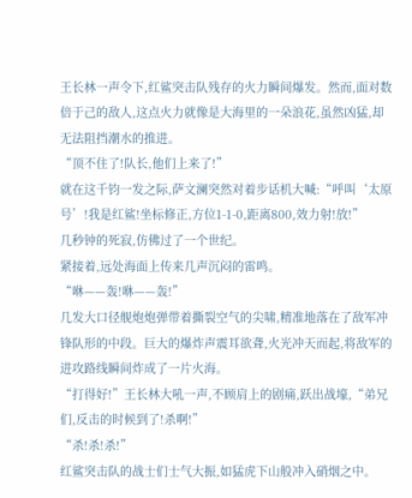王长林一声令下,红鲨突击队残存的火力瞬间爆发。然而,面对数倍于己的敌人,这点火力就像是大海里的一朵浪花,虽然凶猛,却无法阻挡潮水的推进。
“顶不住了!队长,他们上来了!”
就在这千钧一发之际,萨文澜突然对着步话机大喊:“呼叫‘太原号’!我是红鲨!坐标修正,方位1-1-0,距离800,效力射!放!”
几秒钟的死寂,仿佛过了一个世纪。
紧接着,远处海面上传来几声沉闷的雷鸣。
“咻——轰!咻——轰!”
几发大口径舰炮炮弹带着撕裂空气的尖啸,精准地落在了敌军冲锋队形的中段。巨大的爆炸声震耳欲聋,火光冲天而起,将敌军的进攻路线瞬间炸成了一片火海。
“打得好!”王长林大吼一声,不顾肩上的剧痛,跃出战壕,“弟兄们,反击的时候到了!杀啊!”
“杀!杀!杀!”
红鲨突击队的战士们士气大振,如猛虎下山般冲入硝烟之中。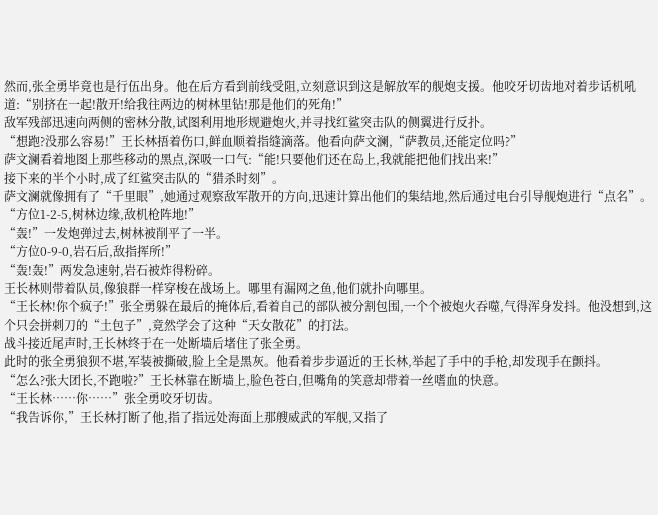然而,张全勇毕竟也是行伍出身。他在后方看到前线受阻,立刻意识到这是解放军的舰炮支援。他咬牙切齿地对着步话机吼道:“别挤在一起!散开!给我往两边的树林里钻!那是他们的死角!”
敌军残部迅速向两侧的密林分散,试图利用地形规避炮火,并寻找红鲨突击队的侧翼进行反扑。
“想跑?没那么容易!”王长林捂着伤口,鲜血顺着指缝滴落。他看向萨文澜,“萨教员,还能定位吗?”
萨文澜看着地图上那些移动的黑点,深吸一口气:“能!只要他们还在岛上,我就能把他们找出来!”
接下来的半个小时,成了红鲨突击队的“猎杀时刻”。
萨文澜就像拥有了“千里眼”,她通过观察敌军散开的方向,迅速计算出他们的集结地,然后通过电台引导舰炮进行“点名”。
“方位1-2-5,树林边缘,敌机枪阵地!”
“轰!”一发炮弹过去,树林被削平了一半。
“方位0-9-0,岩石后,敌指挥所!”
“轰!轰!”两发急速射,岩石被炸得粉碎。
王长林则带着队员,像狼群一样穿梭在战场上。哪里有漏网之鱼,他们就扑向哪里。
“王长林!你个疯子!”张全勇躲在最后的掩体后,看着自己的部队被分割包围,一个个被炮火吞噬,气得浑身发抖。他没想到,这个只会拼刺刀的“土包子”,竟然学会了这种“天女散花”的打法。
战斗接近尾声时,王长林终于在一处断墙后堵住了张全勇。
此时的张全勇狼狈不堪,军装被撕破,脸上全是黑灰。他看着步步逼近的王长林,举起了手中的手枪,却发现手在颤抖。
“怎么?张大团长,不跑啦?”王长林靠在断墙上,脸色苍白,但嘴角的笑意却带着一丝嗜血的快意。
“王长林……你……”张全勇咬牙切齿。
“我告诉你,”王长林打断了他,指了指远处海面上那艘威武的军舰,又指了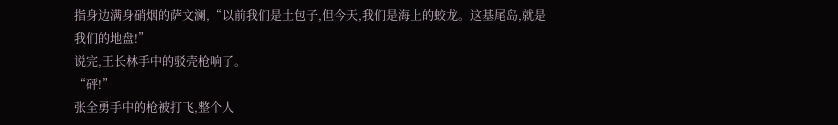指身边满身硝烟的萨文澜,“以前我们是土包子,但今天,我们是海上的蛟龙。这基尾岛,就是我们的地盘!”
说完,王长林手中的驳壳枪响了。
“砰!”
张全勇手中的枪被打飞,整个人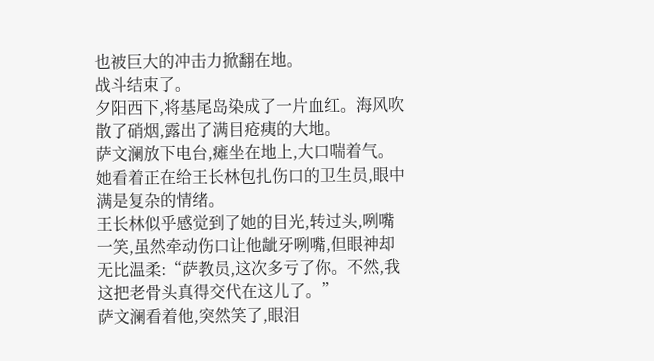也被巨大的冲击力掀翻在地。
战斗结束了。
夕阳西下,将基尾岛染成了一片血红。海风吹散了硝烟,露出了满目疮痍的大地。
萨文澜放下电台,瘫坐在地上,大口喘着气。她看着正在给王长林包扎伤口的卫生员,眼中满是复杂的情绪。
王长林似乎感觉到了她的目光,转过头,咧嘴一笑,虽然牵动伤口让他龇牙咧嘴,但眼神却无比温柔:“萨教员,这次多亏了你。不然,我这把老骨头真得交代在这儿了。”
萨文澜看着他,突然笑了,眼泪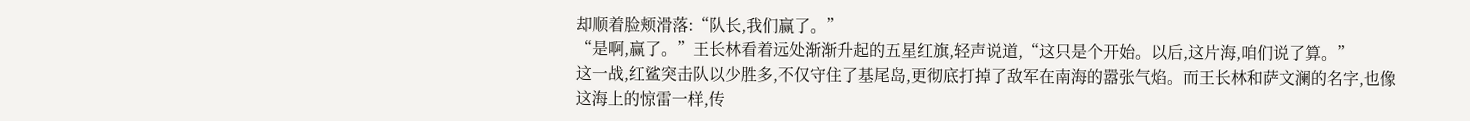却顺着脸颊滑落:“队长,我们赢了。”
“是啊,赢了。”王长林看着远处渐渐升起的五星红旗,轻声说道,“这只是个开始。以后,这片海,咱们说了算。”
这一战,红鲨突击队以少胜多,不仅守住了基尾岛,更彻底打掉了敌军在南海的嚣张气焰。而王长林和萨文澜的名字,也像这海上的惊雷一样,传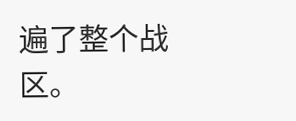遍了整个战区。